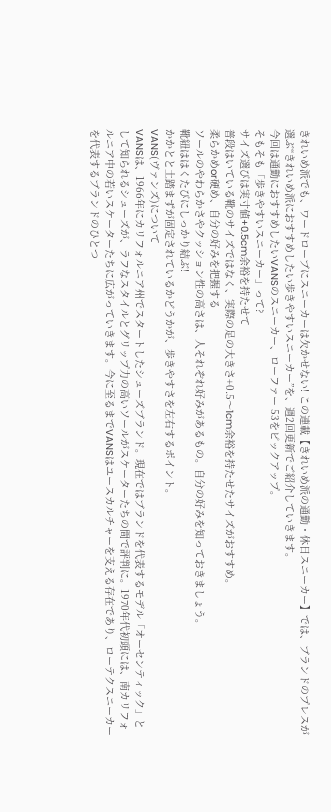きれいめ派でも、ワードローブにスニーカーは欠かせない! この連載【きれいめ派の通勤・休日スニーカー】では、ブランドのプレスが選ぶ“きれいめ派におすすめしたい歩きやすいスニーカー”を、週2回更新でご紹介していきます。
今回は通勤におすすめしたいVANSのスニーカー、ローファー 53をピックアップ。
そもそも「歩きやすいスニーカー」って?
サイズ選びは実寸値+0.5cm余裕を持たせて
普段はいている靴のサイズではなく、実際の足の大きさ+0.5〜1cm余裕を持たせたサイズがおすすめ。
柔らかめor硬め、自分の好みを把握する
ソールのやわらかさやクッション性の高さは、人それぞれ好みがあるもの。自分の好みを知っておきましょう。
靴紐ははくたびにしっかり結ぶ!
かかとと土踏まずが固定されているかどうかが、歩きやすさを左右するポイント。
VANS(ヴァンズ)について
VANSは、1966年にカリフォルニア州でスタートしたシューズブランド。現在ではブランドを代表するモデル「オーセンティック」として知られるシューズが、ラフなスタイルとグリップ力の高いソールがスケーターたちの間で評判に。1970年代初頭には、南カリフォルニア中の若いスケーターたちに広がっていきます。今に至るまでVANSはユースカルチャーを支える存在であり、ローテクスニーカーを代表するブランドのひとつ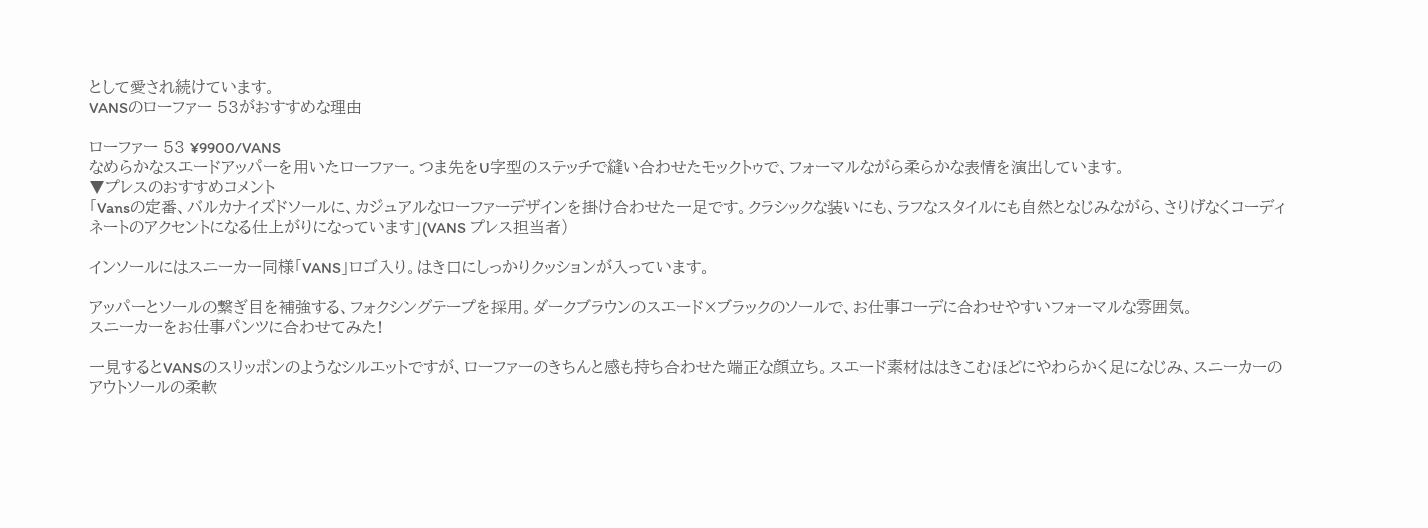として愛され続けています。
VANSのローファー 53がおすすめな理由

ローファー 53 ¥9900/VANS
なめらかなスエードアッパーを用いたローファー。つま先をU字型のステッチで縫い合わせたモックトゥで、フォーマルながら柔らかな表情を演出しています。
▼プレスのおすすめコメント
「Vansの定番、バルカナイズドソールに、カジュアルなローファーデザインを掛け合わせた一足です。クラシックな装いにも、ラフなスタイルにも自然となじみながら、さりげなくコーディネートのアクセントになる仕上がりになっています」(VANS プレス担当者)

インソールにはスニーカー同様「VANS」ロゴ入り。はき口にしっかりクッションが入っています。

アッパーとソールの繋ぎ目を補強する、フォクシングテープを採用。ダークブラウンのスエード×ブラックのソールで、お仕事コーデに合わせやすいフォーマルな雰囲気。
スニーカーをお仕事パンツに合わせてみた!

一見するとVANSのスリッポンのようなシルエットですが、ローファーのきちんと感も持ち合わせた端正な顔立ち。スエード素材ははきこむほどにやわらかく足になじみ、スニーカーのアウトソールの柔軟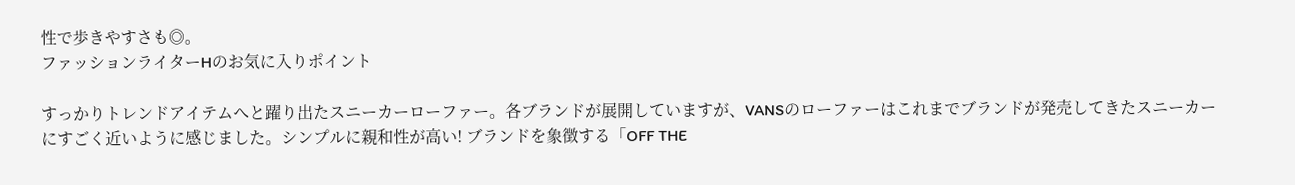性で歩きやすさも◎。
ファッションライターHのお気に入りポイント

すっかりトレンドアイテムへと躍り出たスニーカーローファー。各ブランドが展開していますが、VANSのローファーはこれまでブランドが発売してきたスニーカーにすごく近いように感じました。シンプルに親和性が高い! ブランドを象徴する「OFF THE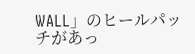WALL」のヒールパッチがあっ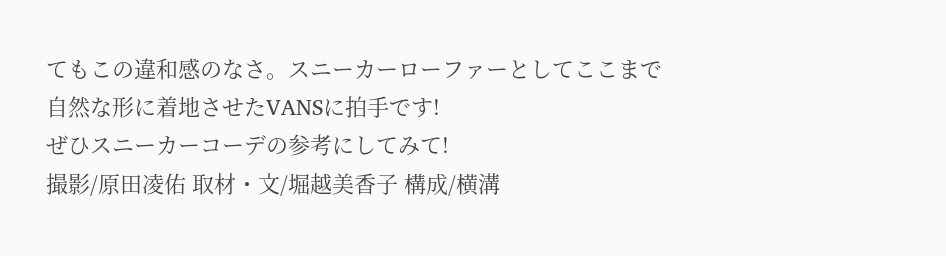てもこの違和感のなさ。スニーカーローファーとしてここまで自然な形に着地させたVANSに拍手です!
ぜひスニーカーコーデの参考にしてみて!
撮影/原田凌佑 取材・文/堀越美香子 構成/横溝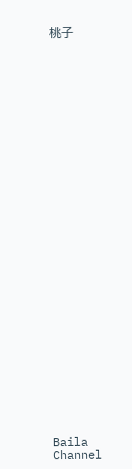桃子






























Baila Channel